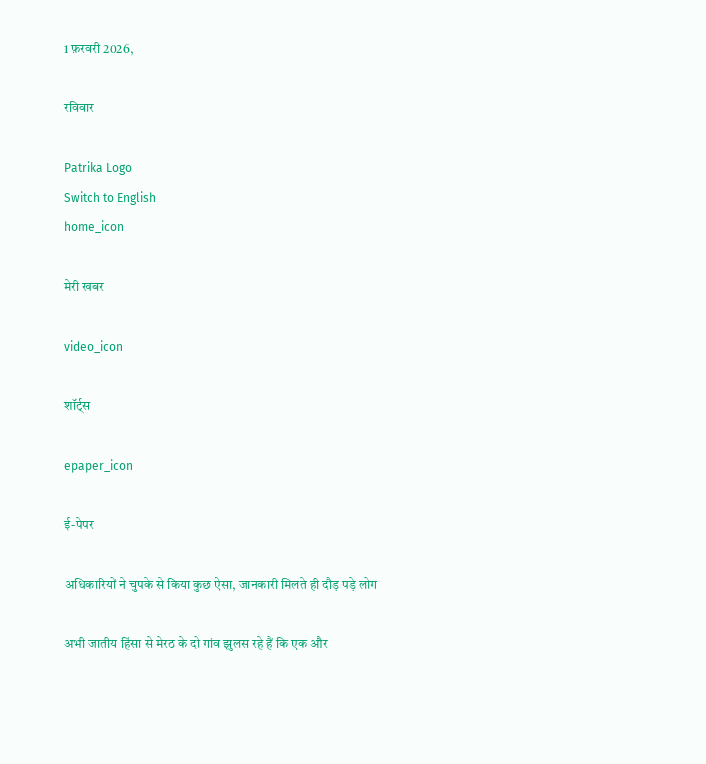1 फ़रवरी 2026,

रविवार

Patrika Logo
Switch to English
home_icon

मेरी खबर

video_icon

शॉर्ट्स

epaper_icon

ई-पेपर

अधिकारियों ने चुपके से किया कुछ ऐसा, जानकारी मिलते ही दौड़ पड़े लोग

अभी जातीय हिंसा से मेरठ के दो गांव झुलस रहे हैं कि एक और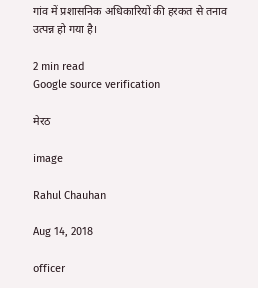गांव में प्रशासनिक अधिकारियों की हरकत से तनाव उत्पन्न हो गया है।

2 min read
Google source verification

मेरठ

image

Rahul Chauhan

Aug 14, 2018

officer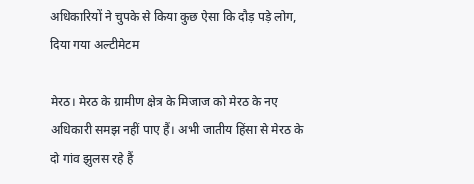अधिकारियों ने चुपके से किया कुछ ऐसा कि दौड़ पड़े लोग, दिया गया अल्टीमेटम

मेरठ। मेरठ के ग्रामीण क्षेत्र के मिजाज को मेरठ के नए अधिकारी समझ नहीं पाए हैं। अभी जातीय हिंसा से मेरठ के दो गांव झुलस रहे हैं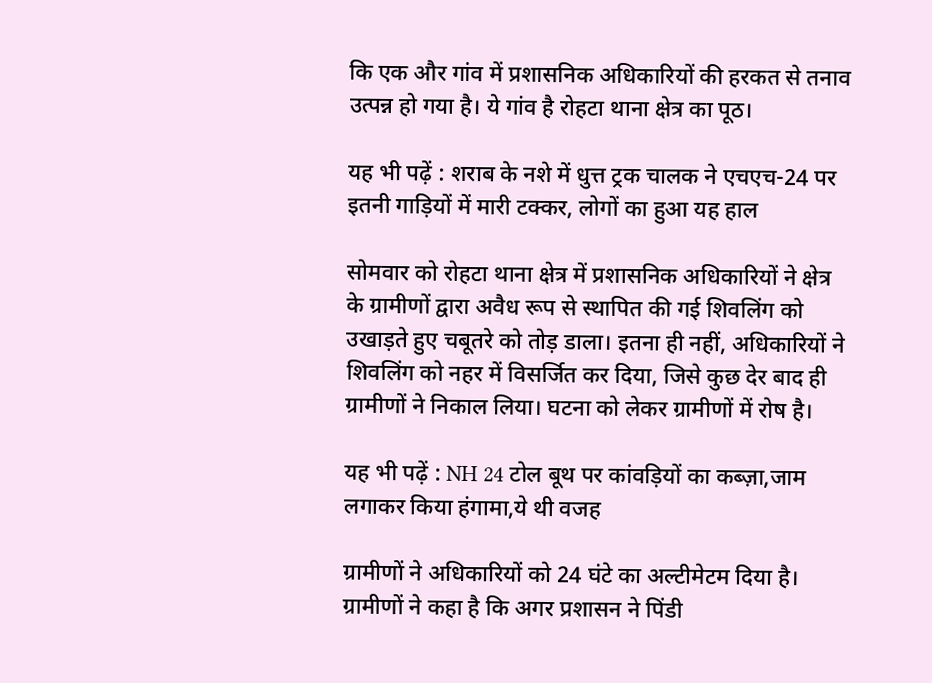कि एक और गांव में प्रशासनिक अधिकारियों की हरकत से तनाव उत्पन्न हो गया है। ये गांव है रोहटा थाना क्षेत्र का पूठ।

यह भी पढ़ें : शराब के नशे में धुत्त ट्रक चालक ने एचएच-24 पर इतनी गाड़ियों में मारी टक्कर, लोगों का हुआ यह हाल

सोमवार को रोहटा थाना क्षेत्र में प्रशासनिक अधिकारियों ने क्षेत्र के ग्रामीणों द्वारा अवैध रूप से स्थापित की गई शिवलिंग को उखाड़ते हुए चबूतरे को तोड़ डाला। इतना ही नहीं, अधिकारियों ने शिवलिंग को नहर में विसर्जित कर दिया, जिसे कुछ देर बाद ही ग्रामीणों ने निकाल लिया। घटना को लेकर ग्रामीणों में रोष है।

यह भी पढ़ें : NH 24 टोल बूथ पर कांवड़ियों का कब्ज़ा,जाम लगाकर किया हंगामा,ये थी वजह

ग्रामीणों ने अधिकारियों को 24 घंटे का अल्टीमेटम दिया है। ग्रामीणों ने कहा है कि अगर प्रशासन ने पिंडी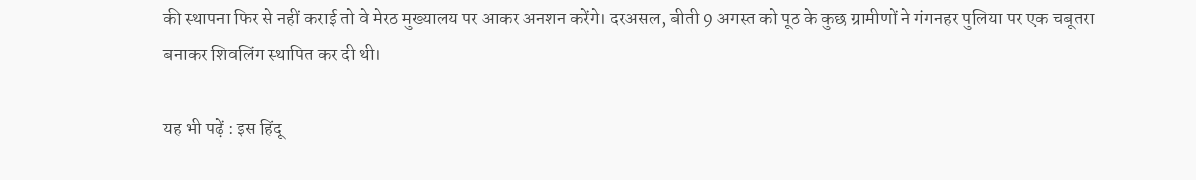की स्थापना फिर से नहीं कराई तो वे मेरठ मुख्यालय पर आकर अनशन करेंगे। दरअसल, बीती 9 अगस्त को पूठ के कुछ ग्रामीणों ने गंगनहर पुलिया पर एक चबूतरा बनाकर शिवलिंग स्थापित कर दी थी।

यह भी पढ़ें : इस हिंदू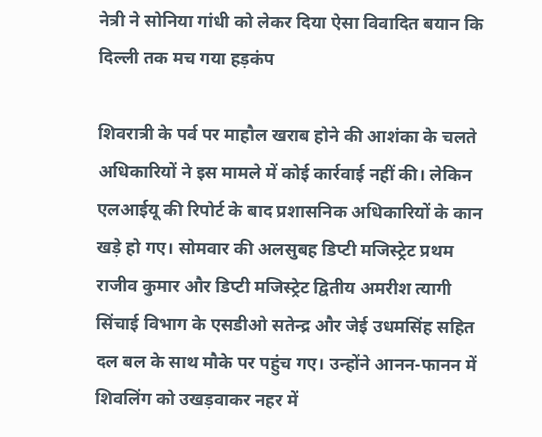नेत्री ने सोनिया गांधी को लेकर दिया ऐसा विवादित बयान कि दिल्ली तक मच गया हड़कंप

शिवरात्री के पर्व पर माहौल खराब होने की आशंका के चलते अधिकारियों ने इस मामले में कोई कार्रवाई नहीं की। लेकिन एलआईयू की रिपोर्ट के बाद प्रशासनिक अधिकारियों के कान खड़े हो गए। सोमवार की अलसुबह डिप्टी मजिस्ट्रेट प्रथम राजीव कुमार और डिप्टी मजिस्ट्रेट द्वितीय अमरीश त्यागी सिंचाई विभाग के एसडीओ सतेन्द्र और जेई उधमसिंह सहित दल बल के साथ मौके पर पहुंच गए। उन्होंने आनन-फानन में शिवलिंग को उखड़वाकर नहर में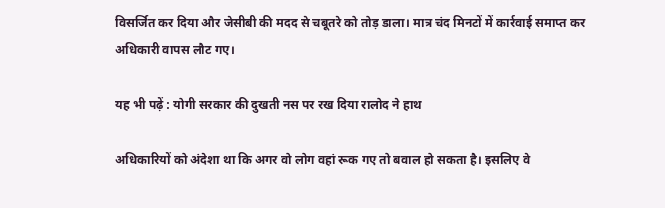विसर्जित कर दिया और जेसीबी की मदद से चबूतरे को तोड़ डाला। मात्र चंद मिनटों में कार्रवाई समाप्त कर अधिकारी वापस लौट गए।

यह भी पढ़ें : योगी सरकार की दुखती नस पर रख दिया रालोद ने हाथ

अधिकारियों को अंदेशा था कि अगर वो लोग वहां रूक गए तो बवाल हो सकता है। इसलिए वे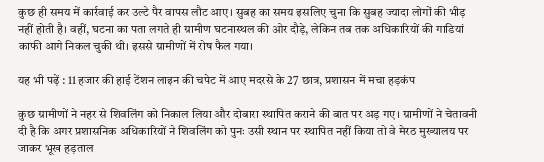कुछ ही समय में कार्रवाई कर उल्टे पैर वापस लौट आए। सुबह का समय इसलिए चुना कि सुबह ज्यादा लोगों की भीड़ नहीं होती है। वहीं, घटना का पता लगते ही ग्रामीण घटनास्थल की ओर दौड़े, लेकिन तब तक अधिकारियों की गाडियां काफी आगे निकल चुकी थी। इससे ग्रामीणों में रोष फैल गया।

यह भी पढ़ें : 11 हजार की हाई टेंशन लाइन की चपेट में आए मदरसे के 27 छात्र, प्रशासन में मचा हड़कंप

कुछ ग्रामीणों ने नहर से शिवलिंग को निकाल लिया और दोबारा स्थापित कराने की बात पर अड़ गए। ग्रामीणों ने चेतावनी दी है कि अगर प्रशासनिक अधिकारियों ने शिवलिंग को पुनः उसी स्थान पर स्थापित नहीं किया तो वे मेरठ मुख्यालय पर जाकर भूख हड़ताल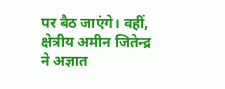पर बैठ जाएंगे। वहीं, क्षेत्रीय अमीन जितेन्द्र ने अज्ञात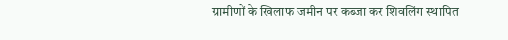ग्रामीणों के खिलाफ जमीन पर कब्जा कर शिवलिंग स्थापित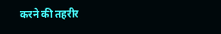करने की तहरीर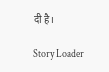दी है।

Story Loader